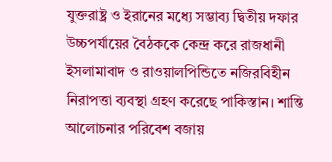যুক্তরাষ্ট্র ও ইরানের মধ্যে সম্ভাব্য দ্বিতীয় দফার উচ্চপর্যায়ের বৈঠককে কেন্দ্র করে রাজধানী ইসলামাবাদ ও রাওয়ালপিন্ডিতে নজিরবিহীন নিরাপত্তা ব্যবস্থা গ্রহণ করেছে পাকিস্তান। শান্তি আলোচনার পরিবেশ বজায়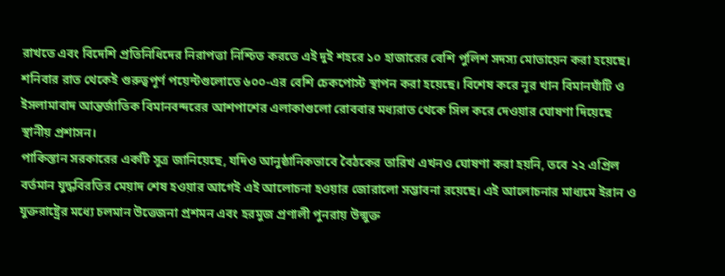রাখতে এবং বিদেশি প্রতিনিধিদের নিরাপত্তা নিশ্চিত করতে এই দুই শহরে ১০ হাজারের বেশি পুলিশ সদস্য মোতায়েন করা হয়েছে।
শনিবার রাত থেকেই গুরুত্বপূর্ণ পয়েন্টগুলোতে ৬০০-এর বেশি চেকপোস্ট স্থাপন করা হয়েছে। বিশেষ করে নূর খান বিমানঘাঁটি ও ইসলামাবাদ আন্তর্জাতিক বিমানবন্দরের আশপাশের এলাকাগুলো রোববার মধ্যরাত থেকে সিল করে দেওয়ার ঘোষণা দিয়েছে স্থানীয় প্রশাসন।
পাকিস্তান সরকারের একটি সূত্র জানিয়েছে, যদিও আনুষ্ঠানিকভাবে বৈঠকের তারিখ এখনও ঘোষণা করা হয়নি, তবে ২২ এপ্রিল বর্তমান যুদ্ধবিরতির মেয়াদ শেষ হওয়ার আগেই এই আলোচনা হওয়ার জোরালো সম্ভাবনা রয়েছে। এই আলোচনার মাধ্যমে ইরান ও যুক্তরাষ্ট্রের মধ্যে চলমান উত্তেজনা প্রশমন এবং হরমুজ প্রণালী পুনরায় উন্মুক্ত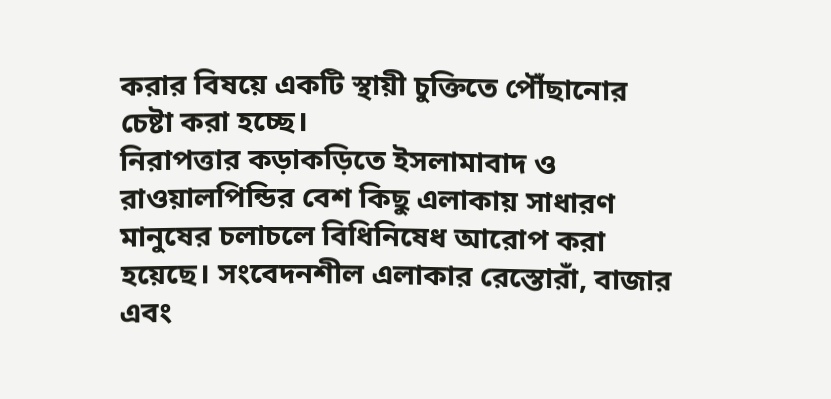করার বিষয়ে একটি স্থায়ী চুক্তিতে পৌঁছানোর চেষ্টা করা হচ্ছে।
নিরাপত্তার কড়াকড়িতে ইসলামাবাদ ও রাওয়ালপিন্ডির বেশ কিছু এলাকায় সাধারণ মানুষের চলাচলে বিধিনিষেধ আরোপ করা হয়েছে। সংবেদনশীল এলাকার রেস্তোরাঁ, বাজার এবং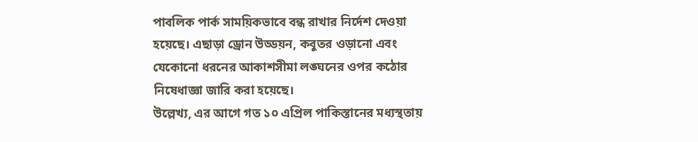পাবলিক পার্ক সাময়িকভাবে বন্ধ রাখার নির্দেশ দেওয়া হয়েছে। এছাড়া ড্রোন উড্ডয়ন, কবুতর ওড়ানো এবং যেকোনো ধরনের আকাশসীমা লঙ্ঘনের ওপর কঠোর নিষেধাজ্ঞা জারি করা হয়েছে।
উল্লেখ্য, এর আগে গত ১০ এপ্রিল পাকিস্তানের মধ্যস্থতায়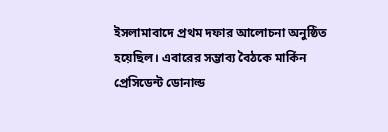ইসলামাবাদে প্রথম দফার আলোচনা অনুষ্ঠিত হয়েছিল। এবারের সম্ভাব্য বৈঠকে মার্কিন প্রেসিডেন্ট ডোনাল্ড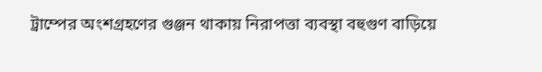ট্রাম্পের অংশগ্রহণের গুঞ্জন থাকায় নিরাপত্তা ব্যবস্থা বহুগুণ বাড়িয়ে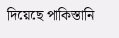দিয়েছে পাকিস্তানি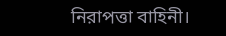নিরাপত্তা বাহিনী।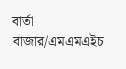বার্তা বাজার/এমএমএইচ